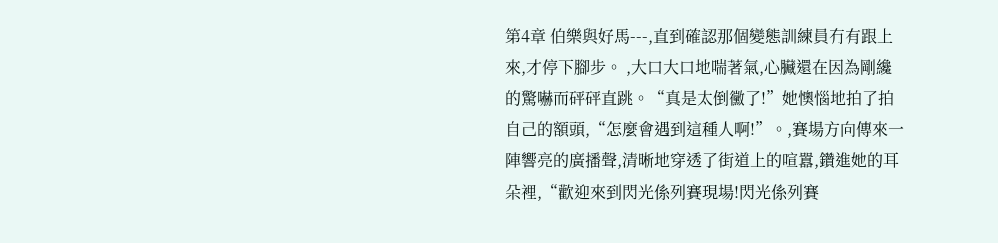第4章 伯樂與好馬---,直到確認那個變態訓練員冇有跟上來,才停下腳步。 ,大口大口地喘著氣,心臟還在因為剛纔的驚嚇而砰砰直跳。“真是太倒黴了!”她懊惱地拍了拍自己的額頭,“怎麼會遇到這種人啊!”。,賽場方向傳來一陣響亮的廣播聲,清晰地穿透了街道上的喧囂,鑽進她的耳朵裡,“歡迎來到閃光係列賽現場!閃光係列賽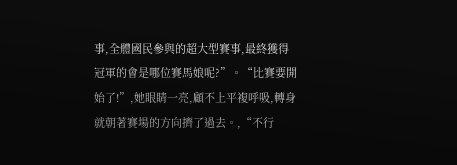事,全體國民參與的超大型賽事,最終獲得冠軍的會是哪位賽馬娘呢?”。“比賽要開始了!”,她眼睛一亮,顧不上平複呼吸,轉身就朝著賽場的方向擠了過去。,“不行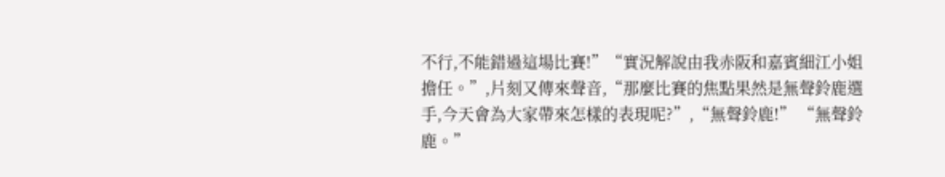不行,不能錯過這場比賽!”“實況解說由我赤阪和嘉賓細江小姐擔任。”,片刻又傳來聲音,“那麼比賽的焦點果然是無聲鈴鹿選手,今天會為大家帶來怎樣的表現呢?”,“無聲鈴鹿!” “無聲鈴鹿。”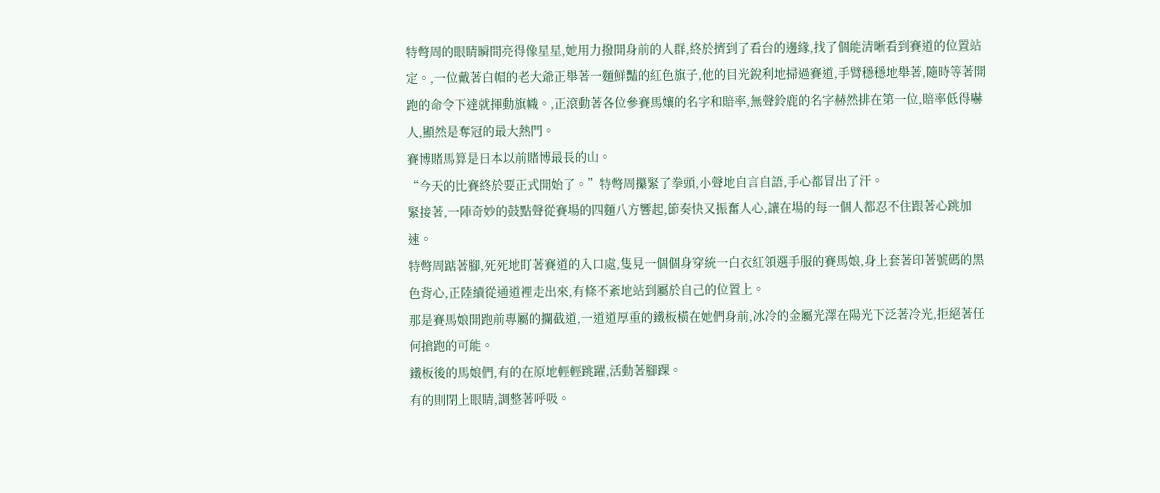特彆周的眼睛瞬間亮得像星星,她用力撥開身前的人群,終於擠到了看台的邊緣,找了個能清晰看到賽道的位置站定。,一位戴著白帽的老大爺正舉著一麵鮮豔的紅色旗子,他的目光銳利地掃過賽道,手臂穩穩地舉著,隨時等著開跑的命令下達就揮動旗幟。,正滾動著各位參賽馬孃的名字和賠率,無聲鈴鹿的名字赫然排在第一位,賠率低得嚇人,顯然是奪冠的最大熱門。
賽博賭馬算是日本以前賭博最長的山。
“今天的比賽終於要正式開始了。”特彆周攥緊了拳頭,小聲地自言自語,手心都冒出了汗。
緊接著,一陣奇妙的鼓點聲從賽場的四麵八方響起,節奏快又振奮人心,讓在場的每一個人都忍不住跟著心跳加速。
特彆周踮著腳,死死地盯著賽道的入口處,隻見一個個身穿統一白衣紅領選手服的賽馬娘,身上套著印著號碼的黑色背心,正陸續從通道裡走出來,有條不紊地站到屬於自己的位置上。
那是賽馬娘開跑前專屬的攔截道,一道道厚重的鐵板橫在她們身前,冰冷的金屬光澤在陽光下泛著冷光,拒絕著任何搶跑的可能。
鐵板後的馬娘們,有的在原地輕輕跳躍,活動著腳踝。
有的則閉上眼睛,調整著呼吸。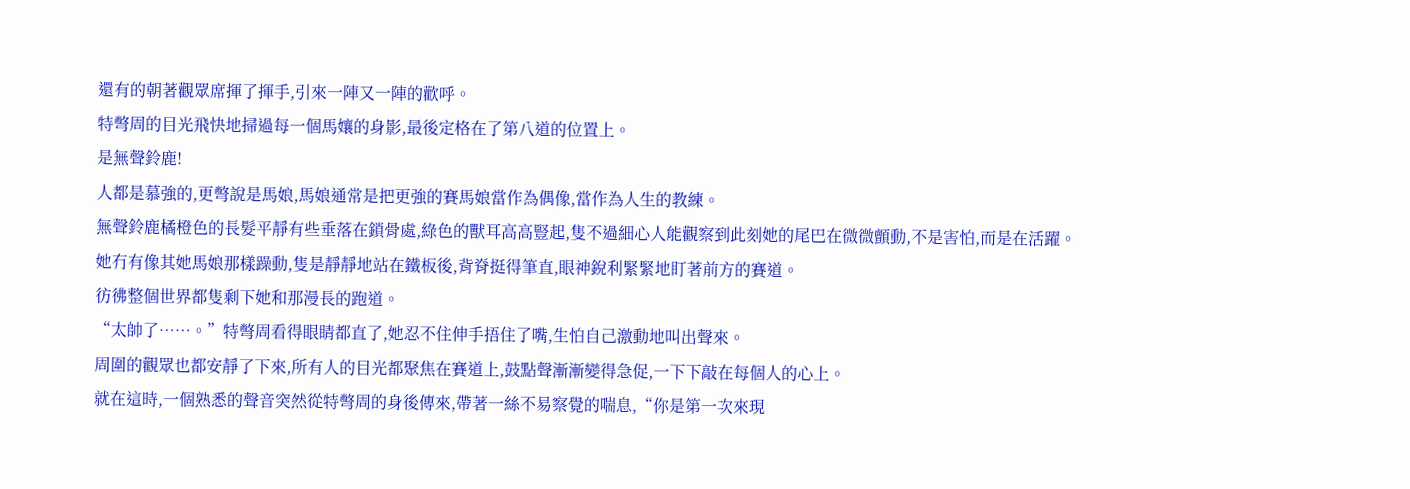還有的朝著觀眾席揮了揮手,引來一陣又一陣的歡呼。
特彆周的目光飛快地掃過每一個馬孃的身影,最後定格在了第八道的位置上。
是無聲鈴鹿!
人都是慕強的,更彆說是馬娘,馬娘通常是把更強的賽馬娘當作為偶像,當作為人生的教練。
無聲鈴鹿橘橙色的長髮平靜有些垂落在鎖骨處,綠色的獸耳高高豎起,隻不過細心人能觀察到此刻她的尾巴在微微顫動,不是害怕,而是在活躍。
她冇有像其她馬娘那樣躁動,隻是靜靜地站在鐵板後,背脊挺得筆直,眼神銳利緊緊地盯著前方的賽道。
彷彿整個世界都隻剩下她和那漫長的跑道。
“太帥了……。”特彆周看得眼睛都直了,她忍不住伸手捂住了嘴,生怕自己激動地叫出聲來。
周圍的觀眾也都安靜了下來,所有人的目光都聚焦在賽道上,鼓點聲漸漸變得急促,一下下敲在每個人的心上。
就在這時,一個熟悉的聲音突然從特彆周的身後傳來,帶著一絲不易察覺的喘息,“你是第一次來現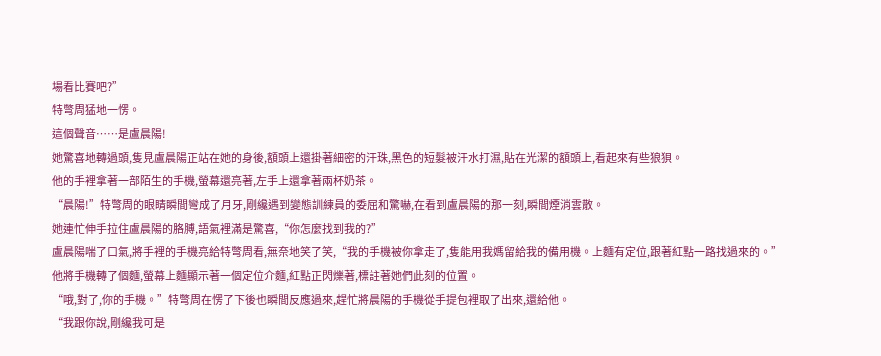場看比賽吧?”
特彆周猛地一愣。
這個聲音……是盧晨陽!
她驚喜地轉過頭,隻見盧晨陽正站在她的身後,額頭上還掛著細密的汗珠,黑色的短髮被汗水打濕,貼在光潔的額頭上,看起來有些狼狽。
他的手裡拿著一部陌生的手機,螢幕還亮著,左手上還拿著兩杯奶茶。
“晨陽!”特彆周的眼睛瞬間彎成了月牙,剛纔遇到變態訓練員的委屈和驚嚇,在看到盧晨陽的那一刻,瞬間煙消雲散。
她連忙伸手拉住盧晨陽的胳膊,語氣裡滿是驚喜,“你怎麼找到我的?”
盧晨陽喘了口氣,將手裡的手機亮給特彆周看,無奈地笑了笑,“我的手機被你拿走了,隻能用我媽留給我的備用機。上麵有定位,跟著紅點一路找過來的。”
他將手機轉了個麵,螢幕上麵顯示著一個定位介麵,紅點正閃爍著,標註著她們此刻的位置。
“哦,對了,你的手機。”特彆周在愣了下後也瞬間反應過來,趕忙將晨陽的手機從手提包裡取了出來,還給他。
“我跟你說,剛纔我可是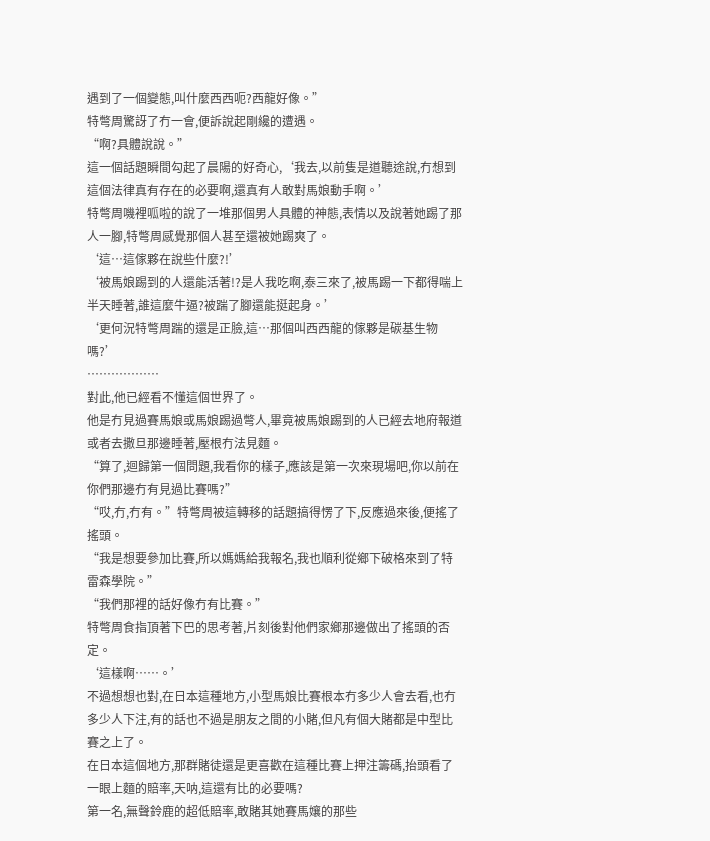遇到了一個變態,叫什麼西西呃?西龍好像。”
特彆周驚訝了冇一會,便訴說起剛纔的遭遇。
“啊?具體說說。”
這一個話題瞬間勾起了晨陽的好奇心,‘我去,以前隻是道聽途說,冇想到這個法律真有存在的必要啊,還真有人敢對馬娘動手啊。’
特彆周嘰裡呱啦的說了一堆那個男人具體的神態,表情以及說著她踢了那人一腳,特彆周感覺那個人甚至還被她踢爽了。
‘這…這傢夥在說些什麼?!’
‘被馬娘踢到的人還能活著!?是人我吃啊,泰三來了,被馬踢一下都得喘上半天睡著,誰這麼牛逼?被踹了腳還能挺起身。’
‘更何況特彆周踹的還是正臉,這…那個叫西西龍的傢夥是碳基生物嗎?’
………………
對此,他已經看不懂這個世界了。
他是冇見過賽馬娘或馬娘踢過彆人,畢竟被馬娘踢到的人已經去地府報道或者去撒旦那邊睡著,壓根冇法見麵。
“算了,迴歸第一個問題,我看你的樣子,應該是第一次來現場吧,你以前在你們那邊冇有見過比賽嗎?”
“哎,冇,冇有。”特彆周被這轉移的話題搞得愣了下,反應過來後,便搖了搖頭。
“我是想要參加比賽,所以媽媽給我報名,我也順利從鄉下破格來到了特雷森學院。”
“我們那裡的話好像冇有比賽。”
特彆周食指頂著下巴的思考著,片刻後對他們家鄉那邊做出了搖頭的否定。
‘這樣啊……。’
不過想想也對,在日本這種地方,小型馬娘比賽根本冇多少人會去看,也冇多少人下注,有的話也不過是朋友之間的小賭,但凡有個大賭都是中型比賽之上了。
在日本這個地方,那群賭徒還是更喜歡在這種比賽上押注籌碼,抬頭看了一眼上麵的賠率,天呐,這還有比的必要嗎?
第一名,無聲鈴鹿的超低賠率,敢賭其她賽馬孃的那些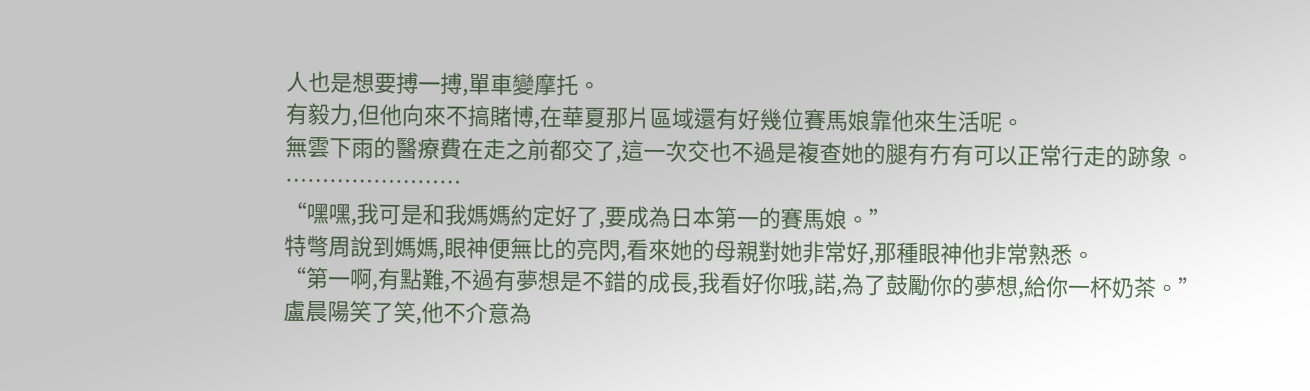人也是想要搏一搏,單車變摩托。
有毅力,但他向來不搞賭博,在華夏那片區域還有好幾位賽馬娘靠他來生活呢。
無雲下雨的醫療費在走之前都交了,這一次交也不過是複查她的腿有冇有可以正常行走的跡象。
……………………
“嘿嘿,我可是和我媽媽約定好了,要成為日本第一的賽馬娘。”
特彆周說到媽媽,眼神便無比的亮閃,看來她的母親對她非常好,那種眼神他非常熟悉。
“第一啊,有點難,不過有夢想是不錯的成長,我看好你哦,諾,為了鼓勵你的夢想,給你一杯奶茶。”
盧晨陽笑了笑,他不介意為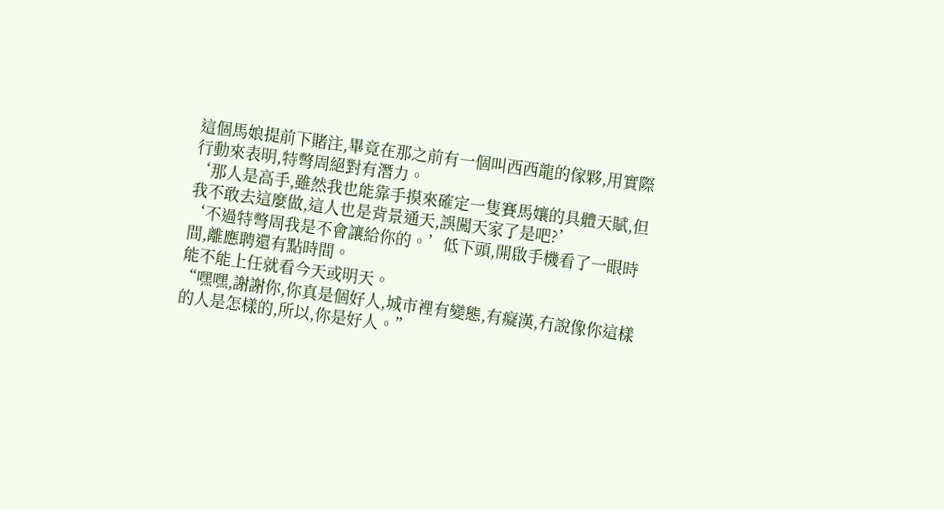這個馬娘提前下賭注,畢竟在那之前有一個叫西西龍的傢夥,用實際行動來表明,特彆周絕對有潛力。
‘那人是高手,雖然我也能靠手摸來確定一隻賽馬孃的具體天賦,但我不敢去這麼做,這人也是背景通天,誤闖天家了是吧?’
‘不過特彆周我是不會讓給你的。’低下頭,開啟手機看了一眼時間,離應聘還有點時間。
能不能上任就看今天或明天。
“嘿嘿,謝謝你,你真是個好人,城市裡有變態,有癡漢,冇說像你這樣的人是怎樣的,所以,你是好人。”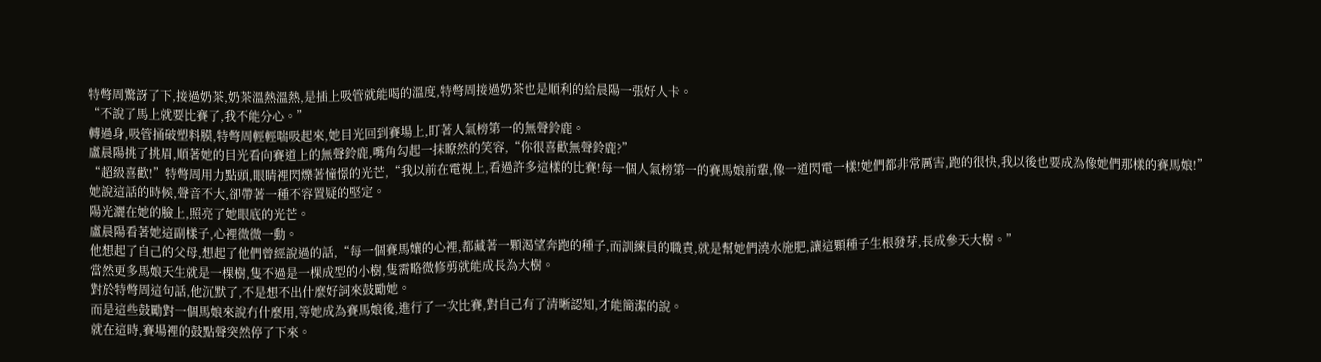特彆周驚訝了下,接過奶茶,奶茶溫熱溫熱,是插上吸管就能喝的溫度,特彆周接過奶茶也是順利的給晨陽一張好人卡。
“不說了馬上就要比賽了,我不能分心。”
轉過身,吸管捅破塑料膜,特彆周輕輕喘吸起來,她目光回到賽場上,盯著人氣榜第一的無聲鈴鹿。
盧晨陽挑了挑眉,順著她的目光看向賽道上的無聲鈴鹿,嘴角勾起一抹瞭然的笑容,“你很喜歡無聲鈴鹿?”
“超級喜歡!”特彆周用力點頭,眼睛裡閃爍著憧憬的光芒,“我以前在電視上,看過許多這樣的比賽!每一個人氣榜第一的賽馬娘前輩,像一道閃電一樣!她們都非常厲害,跑的很快,我以後也要成為像她們那樣的賽馬娘!”
她說這話的時候,聲音不大,卻帶著一種不容置疑的堅定。
陽光灑在她的臉上,照亮了她眼底的光芒。
盧晨陽看著她這副樣子,心裡微微一動。
他想起了自己的父母,想起了他們曾經說過的話,“每一個賽馬孃的心裡,都藏著一顆渴望奔跑的種子,而訓練員的職責,就是幫她們澆水施肥,讓這顆種子生根發芽,長成參天大樹。”
當然更多馬娘天生就是一棵樹,隻不過是一棵成型的小樹,隻需略微修剪就能成長為大樹。
對於特彆周這句話,他沉默了,不是想不出什麼好詞來鼓勵她。
而是這些鼓勵對一個馬娘來說冇什麼用,等她成為賽馬娘後,進行了一次比賽,對自己有了清晰認知,才能簡潔的說。
就在這時,賽場裡的鼓點聲突然停了下來。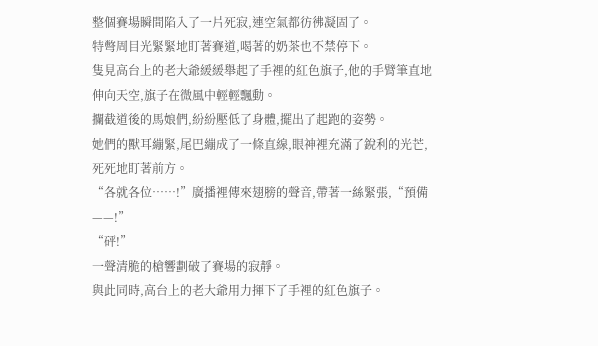整個賽場瞬間陷入了一片死寂,連空氣都彷彿凝固了。
特彆周目光緊緊地盯著賽道,喝著的奶茶也不禁停下。
隻見高台上的老大爺緩緩舉起了手裡的紅色旗子,他的手臂筆直地伸向天空,旗子在微風中輕輕飄動。
攔截道後的馬娘們,紛紛壓低了身體,擺出了起跑的姿勢。
她們的獸耳繃緊,尾巴繃成了一條直線,眼神裡充滿了銳利的光芒,死死地盯著前方。
“各就各位……!”廣播裡傳來翅膀的聲音,帶著一絲緊張,“預備——!”
“砰!”
一聲清脆的槍響劃破了賽場的寂靜。
與此同時,高台上的老大爺用力揮下了手裡的紅色旗子。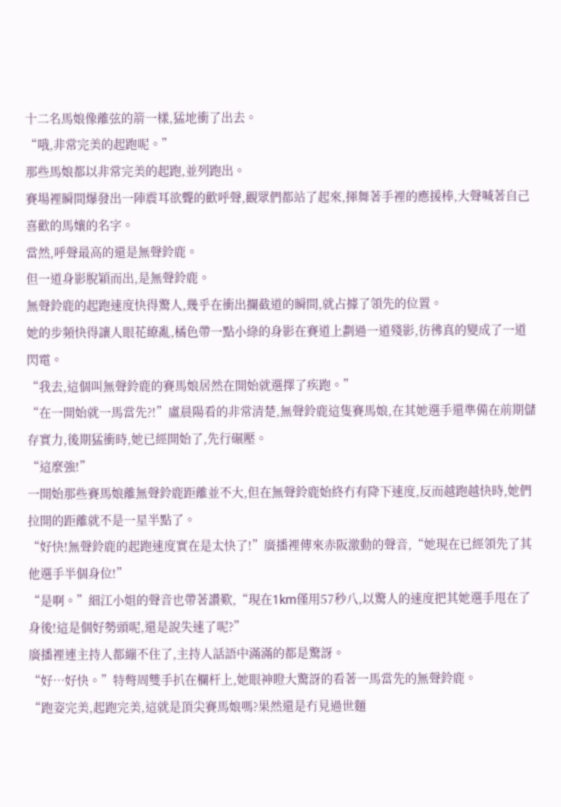十二名馬娘像離弦的箭一樣,猛地衝了出去。
“哦,非常完美的起跑呢。”
那些馬娘都以非常完美的起跑,並列跑出。
賽場裡瞬間爆發出一陣震耳欲聾的歡呼聲,觀眾們都站了起來,揮舞著手裡的應援棒,大聲喊著自己喜歡的馬孃的名字。
當然,呼聲最高的還是無聲鈴鹿。
但一道身影脫穎而出,是無聲鈴鹿。
無聲鈴鹿的起跑速度快得驚人,幾乎在衝出攔截道的瞬間,就占據了領先的位置。
她的步頻快得讓人眼花繚亂,橘色帶一點小綠的身影在賽道上劃過一道殘影,彷彿真的變成了一道閃電。
“我去,這個叫無聲鈴鹿的賽馬娘居然在開始就選擇了疾跑。”
“在一開始就一馬當先?!”盧晨陽看的非常清楚,無聲鈴鹿這隻賽馬娘,在其她選手還準備在前期儲存實力,後期猛衝時,她已經開始了,先行碾壓。
“這麼強!”
一開始那些賽馬娘離無聲鈴鹿距離並不大,但在無聲鈴鹿始終冇有降下速度,反而越跑越快時,她們拉開的距離就不是一星半點了。
“好快!無聲鈴鹿的起跑速度實在是太快了!”廣播裡傳來赤阪激動的聲音,“她現在已經領先了其他選手半個身位!”
“是啊。”細江小姐的聲音也帶著讚歎,“現在1km僅用57秒八,以驚人的速度把其她選手甩在了身後!這是個好勢頭呢,還是說失速了呢?”
廣播裡連主持人都繃不住了,主持人話語中滿滿的都是驚訝。
“好…好快。”特彆周雙手扒在欄杆上,她眼神瞪大驚訝的看著一馬當先的無聲鈴鹿。
“跑姿完美,起跑完美,這就是頂尖賽馬娘嗎?果然還是冇見過世麵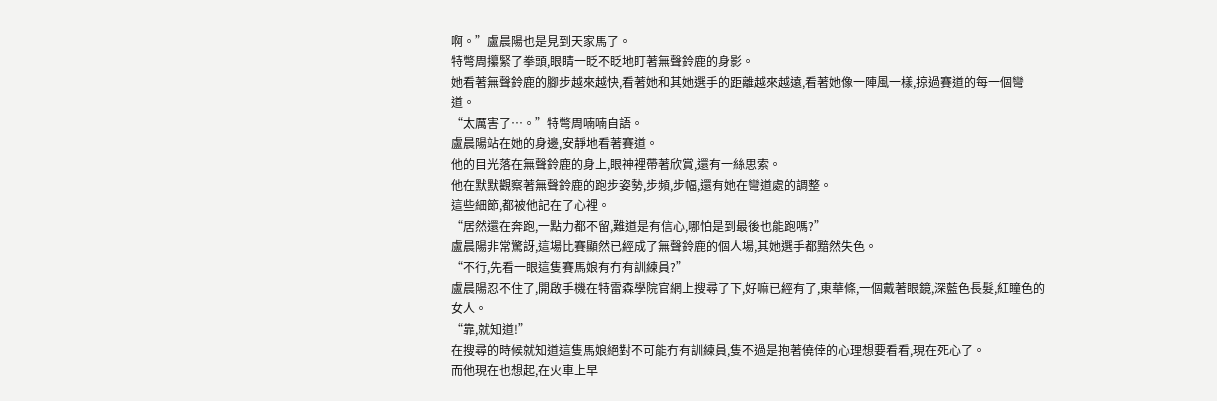啊。”盧晨陽也是見到天家馬了。
特彆周攥緊了拳頭,眼睛一眨不眨地盯著無聲鈴鹿的身影。
她看著無聲鈴鹿的腳步越來越快,看著她和其她選手的距離越來越遠,看著她像一陣風一樣,掠過賽道的每一個彎道。
“太厲害了…。”特彆周喃喃自語。
盧晨陽站在她的身邊,安靜地看著賽道。
他的目光落在無聲鈴鹿的身上,眼神裡帶著欣賞,還有一絲思索。
他在默默觀察著無聲鈴鹿的跑步姿勢,步頻,步幅,還有她在彎道處的調整。
這些細節,都被他記在了心裡。
“居然還在奔跑,一點力都不留,難道是有信心,哪怕是到最後也能跑嗎?”
盧晨陽非常驚訝,這場比賽顯然已經成了無聲鈴鹿的個人場,其她選手都黯然失色。
“不行,先看一眼這隻賽馬娘有冇有訓練員?”
盧晨陽忍不住了,開啟手機在特雷森學院官網上搜尋了下,好嘛已經有了,東華條,一個戴著眼鏡,深藍色長髮,紅瞳色的女人。
“靠,就知道!”
在搜尋的時候就知道這隻馬娘絕對不可能冇有訓練員,隻不過是抱著僥倖的心理想要看看,現在死心了。
而他現在也想起,在火車上早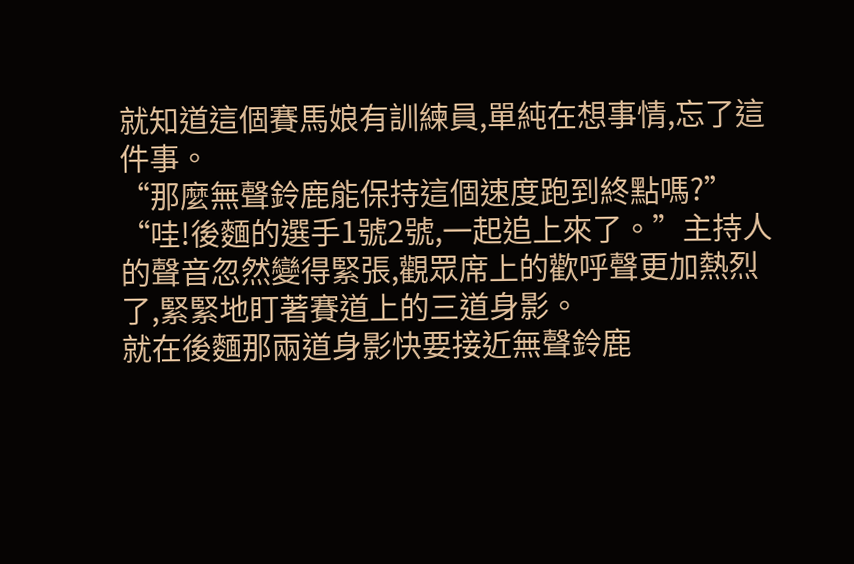就知道這個賽馬娘有訓練員,單純在想事情,忘了這件事。
“那麼無聲鈴鹿能保持這個速度跑到終點嗎?”
“哇!後麵的選手1號2號,一起追上來了。”主持人的聲音忽然變得緊張,觀眾席上的歡呼聲更加熱烈了,緊緊地盯著賽道上的三道身影。
就在後麵那兩道身影快要接近無聲鈴鹿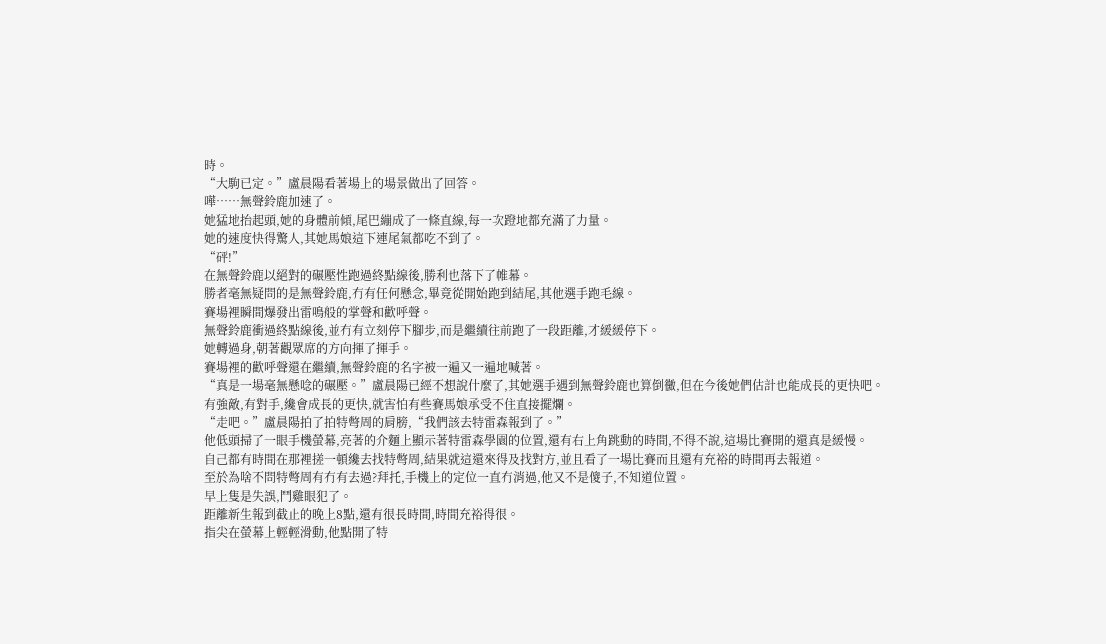時。
“大駒已定。”盧晨陽看著場上的場景做出了回答。
嘩……無聲鈴鹿加速了。
她猛地抬起頭,她的身體前傾,尾巴繃成了一條直線,每一次蹬地都充滿了力量。
她的速度快得驚人,其她馬娘這下連尾氣都吃不到了。
“砰!”
在無聲鈴鹿以絕對的碾壓性跑過終點線後,勝利也落下了帷幕。
勝者毫無疑問的是無聲鈴鹿,冇有任何懸念,畢竟從開始跑到結尾,其他選手跑毛線。
賽場裡瞬間爆發出雷鳴般的掌聲和歡呼聲。
無聲鈴鹿衝過終點線後,並冇有立刻停下腳步,而是繼續往前跑了一段距離,才緩緩停下。
她轉過身,朝著觀眾席的方向揮了揮手。
賽場裡的歡呼聲還在繼續,無聲鈴鹿的名字被一遍又一遍地喊著。
“真是一場毫無懸唸的碾壓。”盧晨陽已經不想說什麼了,其她選手遇到無聲鈴鹿也算倒黴,但在今後她們估計也能成長的更快吧。
有強敵,有對手,纔會成長的更快,就害怕有些賽馬娘承受不住直接擺爛。
“走吧。”盧晨陽拍了拍特彆周的肩膀,“我們該去特雷森報到了。”
他低頭掃了一眼手機螢幕,亮著的介麵上顯示著特雷森學園的位置,還有右上角跳動的時間,不得不說,這場比賽開的還真是緩慢。
自己都有時間在那裡搓一頓纔去找特彆周,結果就這還來得及找對方,並且看了一場比賽而且還有充裕的時間再去報道。
至於為啥不問特彆周有冇有去過?拜托,手機上的定位一直冇消過,他又不是傻子,不知道位置。
早上隻是失誤,鬥雞眼犯了。
距離新生報到截止的晚上8點,還有很長時間,時間充裕得很。
指尖在螢幕上輕輕滑動,他點開了特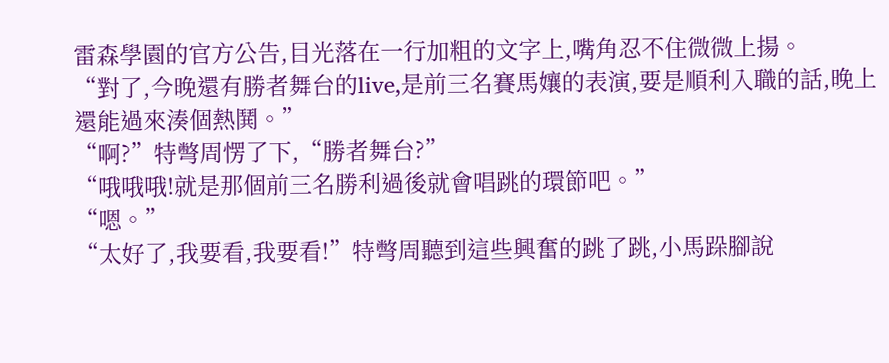雷森學園的官方公告,目光落在一行加粗的文字上,嘴角忍不住微微上揚。
“對了,今晚還有勝者舞台的live,是前三名賽馬孃的表演,要是順利入職的話,晚上還能過來湊個熱鬨。”
“啊?”特彆周愣了下,“勝者舞台?”
“哦哦哦!就是那個前三名勝利過後就會唱跳的環節吧。”
“嗯。”
“太好了,我要看,我要看!”特彆周聽到這些興奮的跳了跳,小馬跺腳說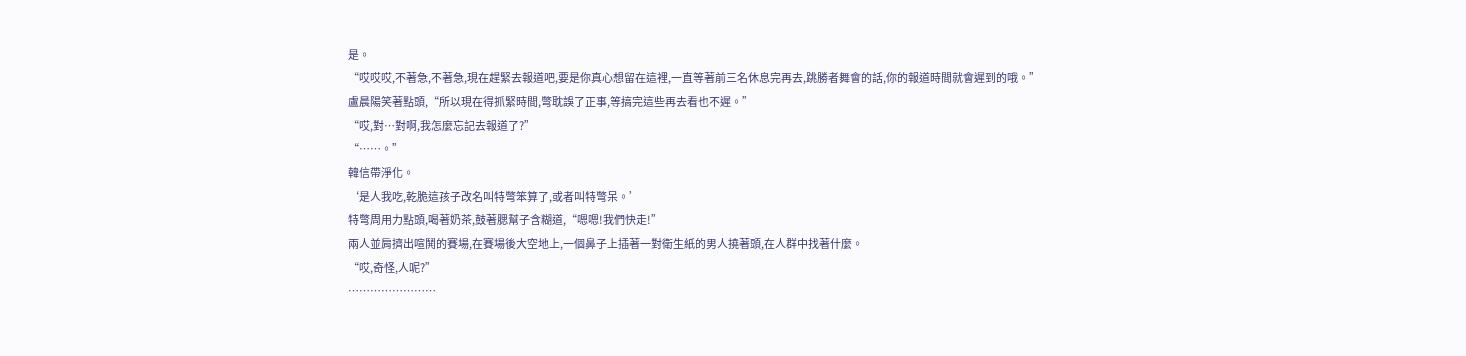是。
“哎哎哎,不著急,不著急,現在趕緊去報道吧,要是你真心想留在這裡,一直等著前三名休息完再去,跳勝者舞會的話,你的報道時間就會遲到的哦。”
盧晨陽笑著點頭,“所以現在得抓緊時間,彆耽誤了正事,等搞完這些再去看也不遲。”
“哎,對…對啊,我怎麼忘記去報道了?”
“……。”
韓信帶淨化。
‘是人我吃,乾脆這孩子改名叫特彆笨算了,或者叫特彆呆。’
特彆周用力點頭,喝著奶茶,鼓著腮幫子含糊道,“嗯嗯!我們快走!”
兩人並肩擠出喧鬨的賽場,在賽場後大空地上,一個鼻子上插著一對衛生紙的男人撓著頭,在人群中找著什麼。
“哎,奇怪,人呢?”
……………………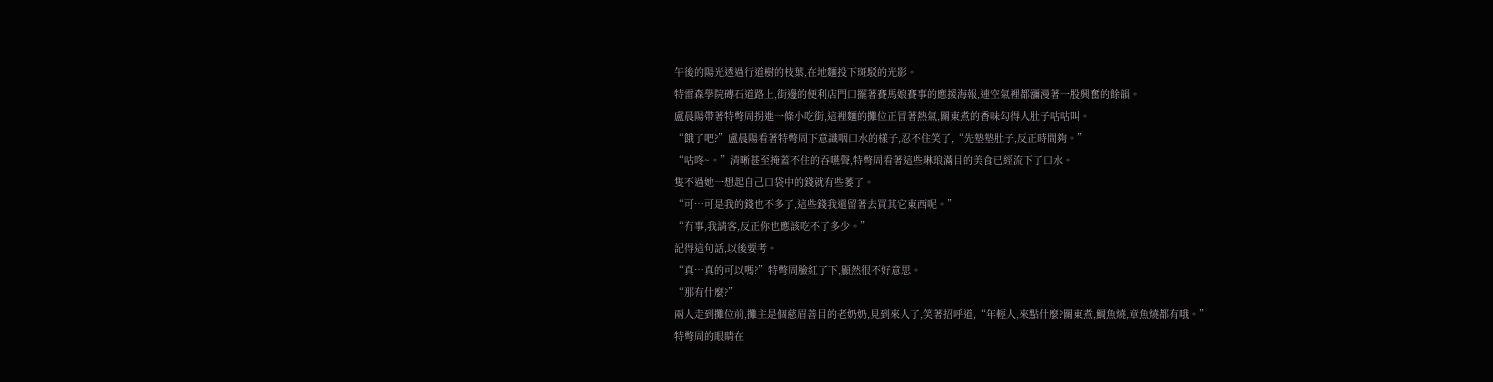午後的陽光透過行道樹的枝葉,在地麵投下斑駁的光影。
特雷森學院磚石道路上,街邊的便利店門口擺著賽馬娘賽事的應援海報,連空氣裡都瀰漫著一股興奮的餘韻。
盧晨陽帶著特彆周拐進一條小吃街,這裡麵的攤位正冒著熱氣,關東煮的香味勾得人肚子咕咕叫。
“餓了吧?”盧晨陽看著特彆周下意識咽口水的樣子,忍不住笑了,“先墊墊肚子,反正時間夠。”
“咕咚~。”清晰甚至掩蓋不住的吞嚥聲,特彆周看著這些琳琅滿目的美食已經流下了口水。
隻不過她一想起自己口袋中的錢就有些萎了。
“可…可是我的錢也不多了,這些錢我還留著去買其它東西呢。”
“冇事,我請客,反正你也應該吃不了多少。”
記得這句話,以後要考。
“真…真的可以嗎?”特彆周臉紅了下,顯然很不好意思。
“那有什麼?”
兩人走到攤位前,攤主是個慈眉善目的老奶奶,見到來人了,笑著招呼道,“年輕人,來點什麼?關東煮,鯛魚燒,章魚燒都有哦。”
特彆周的眼睛在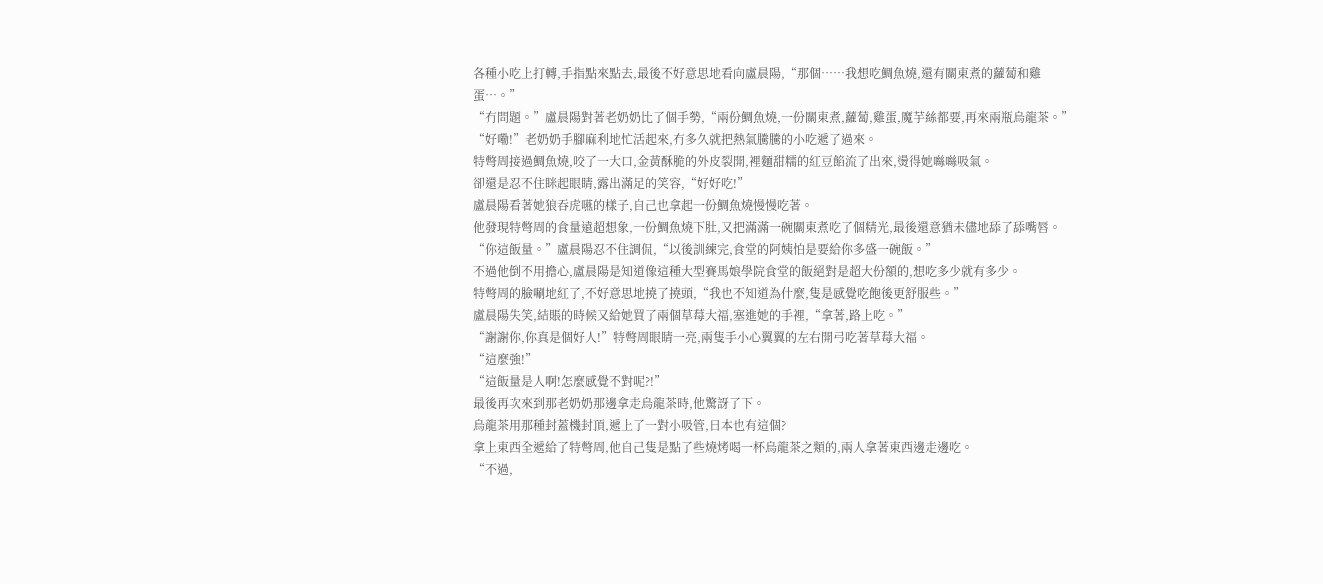各種小吃上打轉,手指點來點去,最後不好意思地看向盧晨陽,“那個……我想吃鯛魚燒,還有關東煮的蘿蔔和雞蛋…。”
“冇問題。”盧晨陽對著老奶奶比了個手勢,“兩份鯛魚燒,一份關東煮,蘿蔔,雞蛋,魔芋絲都要,再來兩瓶烏龍茶。”
“好嘞!”老奶奶手腳麻利地忙活起來,冇多久就把熱氣騰騰的小吃遞了過來。
特彆周接過鯛魚燒,咬了一大口,金黃酥脆的外皮裂開,裡麵甜糯的紅豆餡流了出來,燙得她噝噝吸氣。
卻還是忍不住眯起眼睛,露出滿足的笑容,“好好吃!”
盧晨陽看著她狼吞虎嚥的樣子,自己也拿起一份鯛魚燒慢慢吃著。
他發現特彆周的食量遠超想象,一份鯛魚燒下肚,又把滿滿一碗關東煮吃了個精光,最後還意猶未儘地舔了舔嘴唇。
“你這飯量。”盧晨陽忍不住調侃,“以後訓練完,食堂的阿姨怕是要給你多盛一碗飯。”
不過他倒不用擔心,盧晨陽是知道像這種大型賽馬娘學院食堂的飯絕對是超大份額的,想吃多少就有多少。
特彆周的臉唰地紅了,不好意思地撓了撓頭,“我也不知道為什麼,隻是感覺吃飽後更舒服些。”
盧晨陽失笑,結賬的時候又給她買了兩個草莓大福,塞進她的手裡,“拿著,路上吃。”
“謝謝你,你真是個好人!”特彆周眼睛一亮,兩隻手小心翼翼的左右開弓吃著草莓大福。
“這麼強!”
“這飯量是人啊!怎麼感覺不對呢?!”
最後再次來到那老奶奶那邊拿走烏龍茶時,他驚訝了下。
烏龍茶用那種封蓋機封頂,遞上了一對小吸管,日本也有這個?
拿上東西全遞給了特彆周,他自己隻是點了些燒烤喝一杯烏龍茶之類的,兩人拿著東西邊走邊吃。
“不過,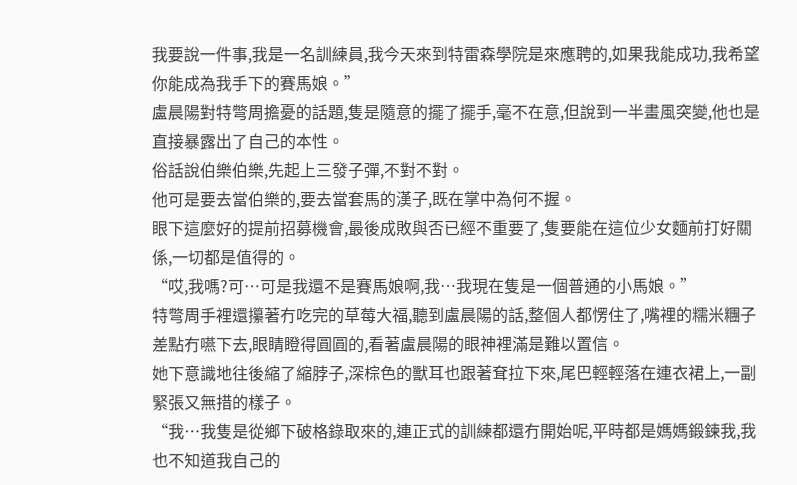我要說一件事,我是一名訓練員,我今天來到特雷森學院是來應聘的,如果我能成功,我希望你能成為我手下的賽馬娘。”
盧晨陽對特彆周擔憂的話題,隻是隨意的擺了擺手,毫不在意,但說到一半畫風突變,他也是直接暴露出了自己的本性。
俗話說伯樂伯樂,先起上三發子彈,不對不對。
他可是要去當伯樂的,要去當套馬的漢子,既在掌中為何不握。
眼下這麼好的提前招募機會,最後成敗與否已經不重要了,隻要能在這位少女麵前打好關係,一切都是值得的。
“哎,我嗎?可…可是我還不是賽馬娘啊,我…我現在隻是一個普通的小馬娘。”
特彆周手裡還攥著冇吃完的草莓大福,聽到盧晨陽的話,整個人都愣住了,嘴裡的糯米糰子差點冇嚥下去,眼睛瞪得圓圓的,看著盧晨陽的眼神裡滿是難以置信。
她下意識地往後縮了縮脖子,深棕色的獸耳也跟著耷拉下來,尾巴輕輕落在連衣裙上,一副緊張又無措的樣子。
“我…我隻是從鄉下破格錄取來的,連正式的訓練都還冇開始呢,平時都是媽媽鍛鍊我,我也不知道我自己的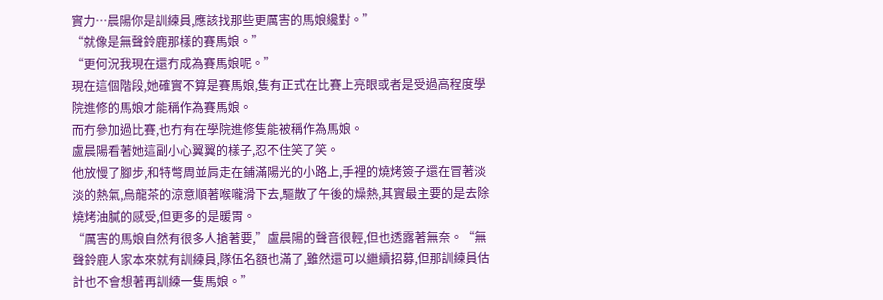實力…晨陽你是訓練員,應該找那些更厲害的馬娘纔對。”
“就像是無聲鈴鹿那樣的賽馬娘。”
“更何況我現在還冇成為賽馬娘呢。”
現在這個階段,她確實不算是賽馬娘,隻有正式在比賽上亮眼或者是受過高程度學院進修的馬娘才能稱作為賽馬娘。
而冇參加過比賽,也冇有在學院進修隻能被稱作為馬娘。
盧晨陽看著她這副小心翼翼的樣子,忍不住笑了笑。
他放慢了腳步,和特彆周並肩走在鋪滿陽光的小路上,手裡的燒烤簽子還在冒著淡淡的熱氣,烏龍茶的涼意順著喉嚨滑下去,驅散了午後的燥熱,其實最主要的是去除燒烤油膩的感受,但更多的是暖胃。
“厲害的馬娘自然有很多人搶著要,”盧晨陽的聲音很輕,但也透露著無奈。“無聲鈴鹿人家本來就有訓練員,隊伍名額也滿了,雖然還可以繼續招募,但那訓練員估計也不會想著再訓練一隻馬娘。”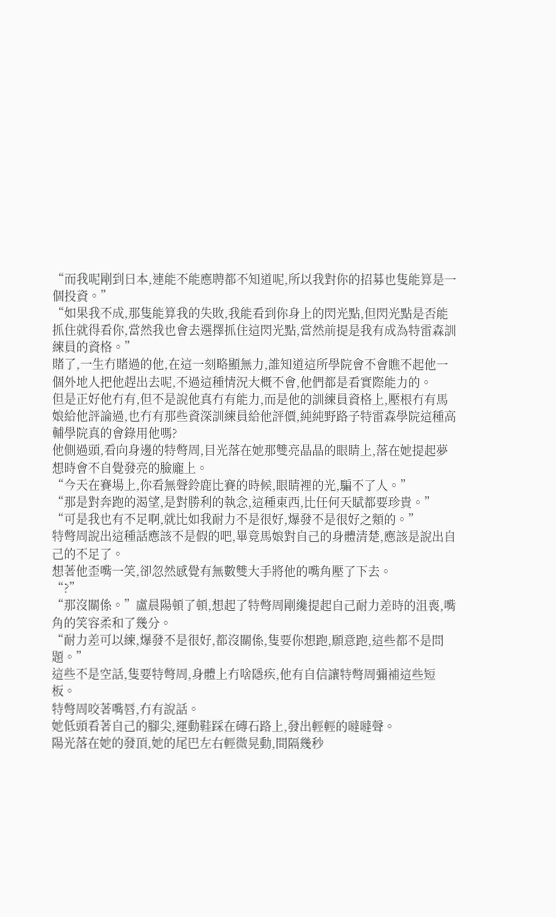“而我呢剛到日本,連能不能應聘都不知道呢,所以我對你的招募也隻能算是一個投資。”
“如果我不成,那隻能算我的失敗,我能看到你身上的閃光點,但閃光點是否能抓住就得看你,當然我也會去選擇抓住這閃光點,當然前提是我有成為特雷森訓練員的資格。”
賭了,一生冇賭過的他,在這一刻略顯無力,誰知道這所學院會不會瞧不起他一個外地人把他趕出去呢,不過這種情況大概不會,他們都是看實際能力的。
但是正好他冇有,但不是說他真冇有能力,而是他的訓練員資格上,壓根冇有馬娘給他評論過,也冇有那些資深訓練員給他評價,純純野路子特雷森學院這種高輔學院真的會錄用他嗎?
他側過頭,看向身邊的特彆周,目光落在她那雙亮晶晶的眼睛上,落在她提起夢想時會不自覺發亮的臉龐上。
“今天在賽場上,你看無聲鈴鹿比賽的時候,眼睛裡的光,騙不了人。”
“那是對奔跑的渴望,是對勝利的執念,這種東西,比任何天賦都要珍貴。”
“可是我也有不足啊,就比如我耐力不是很好,爆發不是很好之類的。”
特彆周說出這種話應該不是假的吧,畢竟馬娘對自己的身體清楚,應該是說出自己的不足了。
想著他歪嘴一笑,卻忽然感覺有無數雙大手將他的嘴角壓了下去。
“?”
“那沒關係。”盧晨陽頓了頓,想起了特彆周剛纔提起自己耐力差時的沮喪,嘴角的笑容柔和了幾分。
“耐力差可以練,爆發不是很好,都沒關係,隻要你想跑,願意跑,這些都不是問題。”
這些不是空話,隻要特彆周,身體上冇啥隱疾,他有自信讓特彆周彌補這些短板。
特彆周咬著嘴唇,冇有說話。
她低頭看著自己的腳尖,運動鞋踩在磚石路上,發出輕輕的噠噠聲。
陽光落在她的發頂,她的尾巴左右輕微晃動,間隔幾秒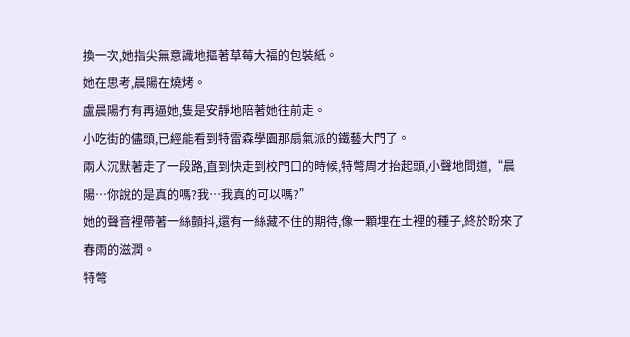換一次,她指尖無意識地摳著草莓大福的包裝紙。
她在思考,晨陽在燒烤。
盧晨陽冇有再逼她,隻是安靜地陪著她往前走。
小吃街的儘頭,已經能看到特雷森學園那扇氣派的鐵藝大門了。
兩人沉默著走了一段路,直到快走到校門口的時候,特彆周才抬起頭,小聲地問道,“晨陽…你說的是真的嗎?我…我真的可以嗎?”
她的聲音裡帶著一絲顫抖,還有一絲藏不住的期待,像一顆埋在土裡的種子,終於盼來了春雨的滋潤。
特彆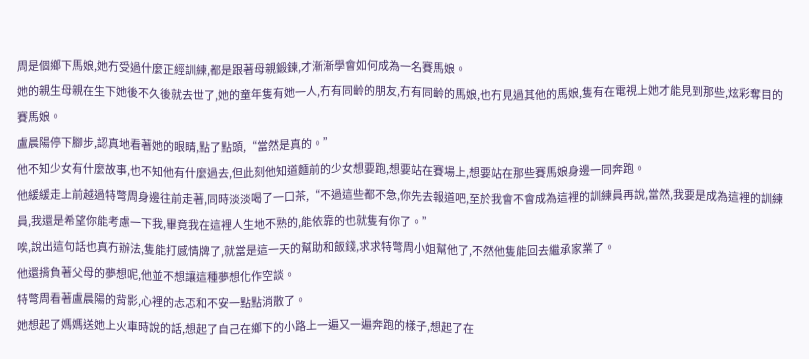周是個鄉下馬娘,她冇受過什麼正經訓練,都是跟著母親鍛鍊,才漸漸學會如何成為一名賽馬娘。
她的親生母親在生下她後不久後就去世了,她的童年隻有她一人,冇有同齡的朋友,冇有同齡的馬娘,也冇見過其他的馬娘,隻有在電視上她才能見到那些,炫彩奪目的賽馬娘。
盧晨陽停下腳步,認真地看著她的眼睛,點了點頭,“當然是真的。”
他不知少女有什麼故事,也不知他有什麼過去,但此刻他知道麵前的少女想要跑,想要站在賽場上,想要站在那些賽馬娘身邊一同奔跑。
他緩緩走上前越過特彆周身邊往前走著,同時淡淡喝了一口茶,“不過這些都不急,你先去報道吧,至於我會不會成為這裡的訓練員再說,當然,我要是成為這裡的訓練員,我還是希望你能考慮一下我,畢竟我在這裡人生地不熟的,能依靠的也就隻有你了。”
唉,說出這句話也真冇辦法,隻能打感情牌了,就當是這一天的幫助和飯錢,求求特彆周小姐幫他了,不然他隻能回去繼承家業了。
他還揹負著父母的夢想呢,他並不想讓這種夢想化作空談。
特彆周看著盧晨陽的背影,心裡的忐忑和不安一點點消散了。
她想起了媽媽送她上火車時說的話,想起了自己在鄉下的小路上一遍又一遍奔跑的樣子,想起了在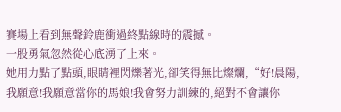賽場上看到無聲鈴鹿衝過終點線時的震撼。
一股勇氣忽然從心底湧了上來。
她用力點了點頭,眼睛裡閃爍著光,卻笑得無比燦爛,“好!晨陽,我願意!我願意當你的馬娘!我會努力訓練的,絕對不會讓你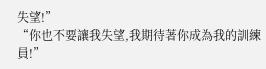失望!”
“你也不要讓我失望,我期待著你成為我的訓練員!”